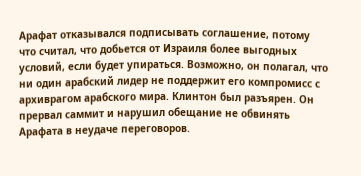Арафат отказывался подписывать соглашение, потому что считал, что добьется от Израиля более выгодных условий, если будет упираться. Возможно, он полагал, что ни один арабский лидер не поддержит его компромисс с архиврагом арабского мира. Клинтон был разъярен. Он прервал саммит и нарушил обещание не обвинять Арафата в неудаче переговоров.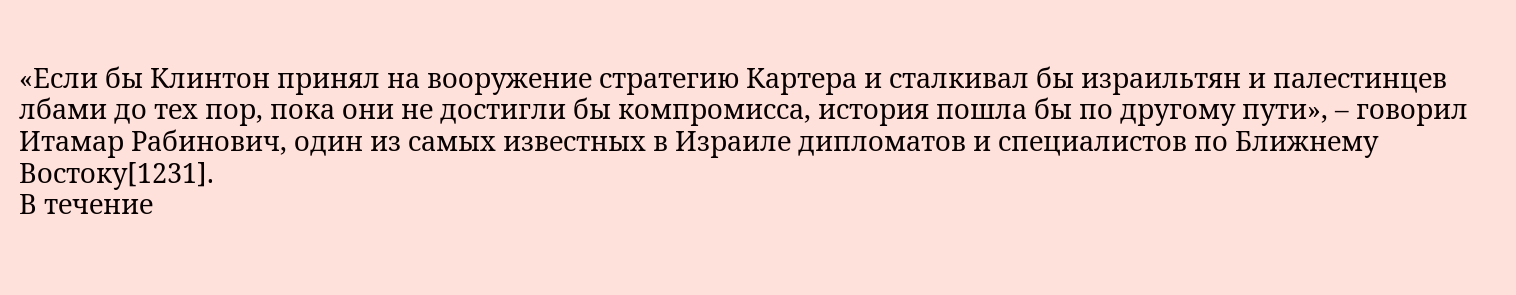«Если бы Клинтон принял на вооружение стратегию Картера и сталкивал бы израильтян и палестинцев лбами до тех пор, пока они не достигли бы компромисса, история пошла бы по другому пути», – говорил Итамар Рабинович, один из самых известных в Израиле дипломатов и специалистов по Ближнему Востоку[1231].
В течение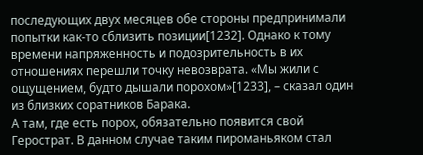последующих двух месяцев обе стороны предпринимали попытки как-то сблизить позиции[1232]. Однако к тому времени напряженность и подозрительность в их отношениях перешли точку невозврата. «Мы жили с ощущением, будто дышали порохом»[1233], – сказал один из близких соратников Барака.
А там, где есть порох, обязательно появится свой Герострат. В данном случае таким пироманьяком стал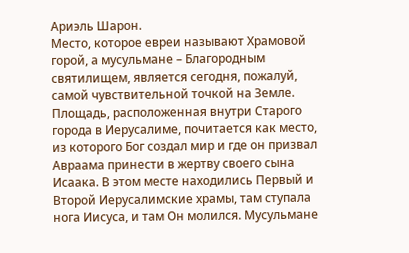Ариэль Шарон.
Место, которое евреи называют Храмовой горой, а мусульмане – Благородным святилищем, является сегодня, пожалуй, самой чувствительной точкой на Земле. Площадь, расположенная внутри Старого города в Иерусалиме, почитается как место, из которого Бог создал мир и где он призвал Авраама принести в жертву своего сына Исаака. В этом месте находились Первый и Второй Иерусалимские храмы, там ступала нога Иисуса, и там Он молился. Мусульмане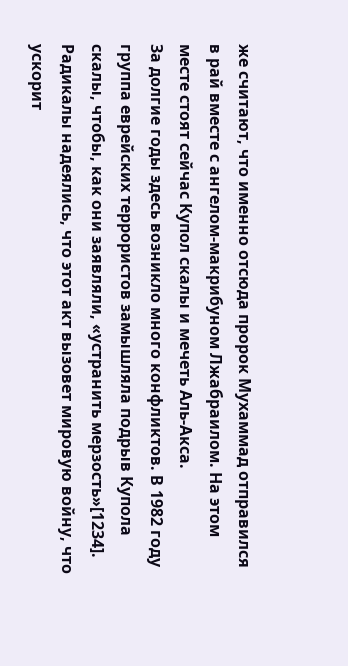же считают, что именно отсюда пророк Мухаммад отправился в рай вместе с ангелом-макрибуном Лжабраилом. На этом месте стоят сейчас Купол скалы и мечеть Аль-Акса.
За долгие годы здесь возникло много конфликтов. В 1982 году группа еврейских террористов замышляла подрыв Купола скалы, чтобы, как они заявляли, «устранить мерзость»[1234]. Радикалы надеялись, что этот акт вызовет мировую войну, что ускорит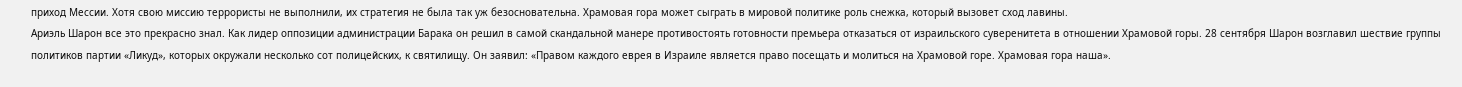приход Мессии. Хотя свою миссию террористы не выполнили, их стратегия не была так уж безосновательна. Храмовая гора может сыграть в мировой политике роль снежка, который вызовет сход лавины.
Ариэль Шарон все это прекрасно знал. Как лидер оппозиции администрации Барака он решил в самой скандальной манере противостоять готовности премьера отказаться от израильского суверенитета в отношении Храмовой горы. 28 сентября Шарон возглавил шествие группы политиков партии «Ликуд», которых окружали несколько сот полицейских, к святилищу. Он заявил: «Правом каждого еврея в Израиле является право посещать и молиться на Храмовой горе. Храмовая гора наша».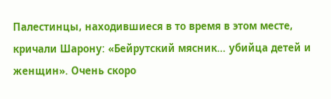Палестинцы, находившиеся в то время в этом месте, кричали Шарону: «Бейрутский мясник… убийца детей и женщин». Очень скоро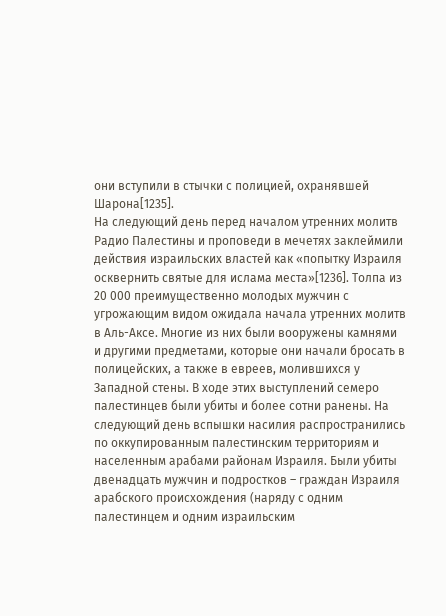они вступили в стычки с полицией, охранявшей Шарона[1235].
На следующий день перед началом утренних молитв Радио Палестины и проповеди в мечетях заклеймили действия израильских властей как «попытку Израиля осквернить святые для ислама места»[1236]. Толпа из 20 000 преимущественно молодых мужчин с угрожающим видом ожидала начала утренних молитв в Аль-Аксе. Многие из них были вооружены камнями и другими предметами, которые они начали бросать в полицейских, а также в евреев, молившихся у Западной стены. В ходе этих выступлений семеро палестинцев были убиты и более сотни ранены. На следующий день вспышки насилия распространились по оккупированным палестинским территориям и населенным арабами районам Израиля. Были убиты двенадцать мужчин и подростков – граждан Израиля арабского происхождения (наряду с одним палестинцем и одним израильским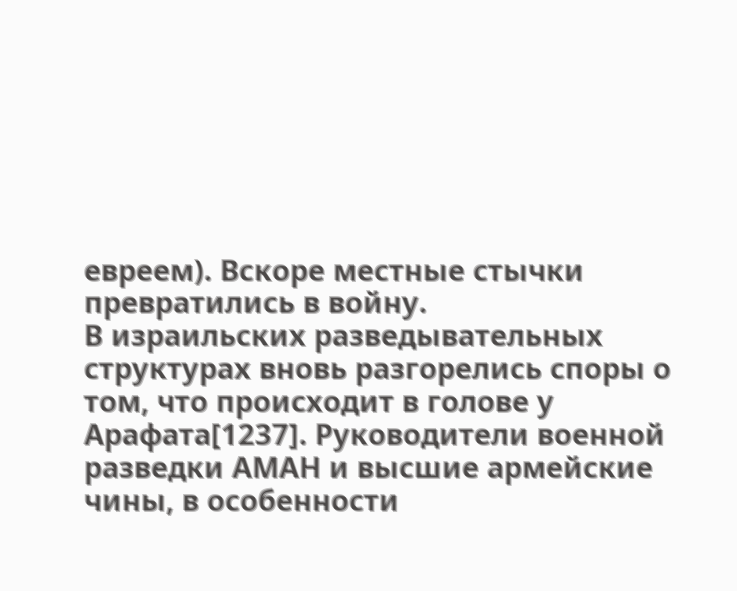евреем). Вскоре местные стычки превратились в войну.
В израильских разведывательных структурах вновь разгорелись споры о том, что происходит в голове у Арафата[1237]. Руководители военной разведки АМАН и высшие армейские чины, в особенности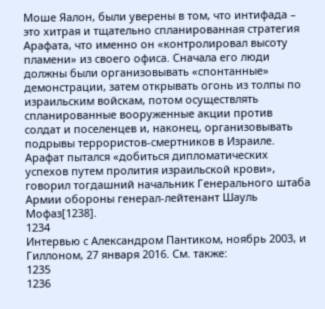Моше Яалон, были уверены в том, что интифада – это хитрая и тщательно спланированная стратегия Арафата, что именно он «контролировал высоту пламени» из своего офиса. Сначала его люди должны были организовывать «спонтанные» демонстрации, затем открывать огонь из толпы по израильским войскам, потом осуществлять спланированные вооруженные акции против солдат и поселенцев и, наконец, организовывать подрывы террористов-смертников в Израиле. Арафат пытался «добиться дипломатических успехов путем пролития израильской крови», говорил тогдашний начальник Генерального штаба Армии обороны генерал-лейтенант Шауль Мофаз[1238].
1234
Интервью с Александром Пантиком, ноябрь 2003, и Гиллоном, 27 января 2016. См. также:
1235
1236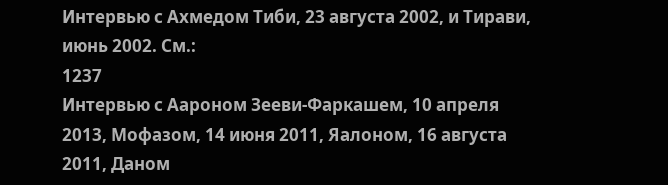Интервью с Ахмедом Тиби, 23 августа 2002, и Тирави, июнь 2002. См.:
1237
Интервью с Аароном Зееви-Фаркашем, 10 апреля 2013, Мофазом, 14 июня 2011, Яалоном, 16 августа 2011, Даном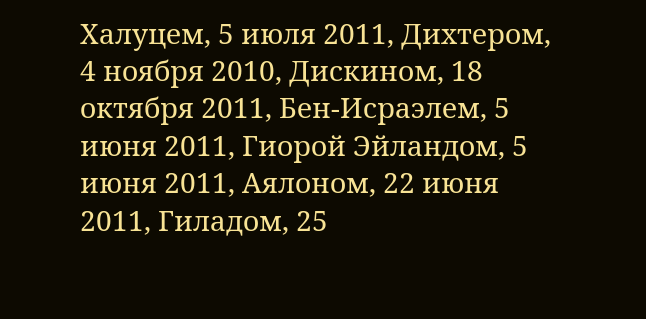Халуцем, 5 июля 2011, Дихтером, 4 ноября 2010, Дискином, 18 октября 2011, Бен-Исраэлем, 5 июня 2011, Гиорой Эйландом, 5 июня 2011, Аялоном, 22 июня 2011, Гиладом, 25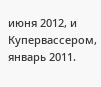июня 2012, и Купервассером, январь 2011.